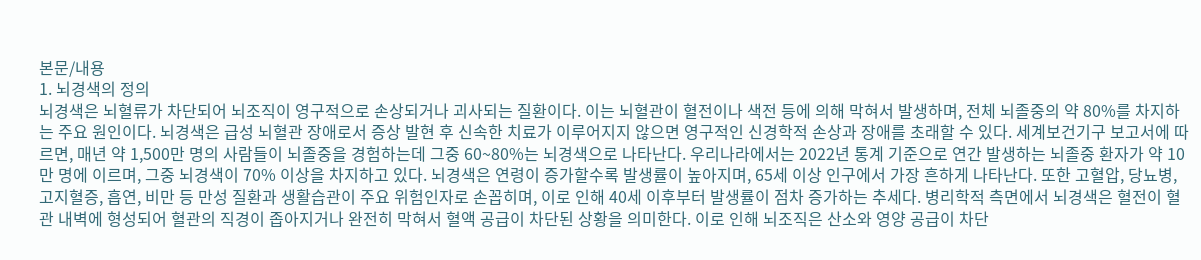본문/내용
1. 뇌경색의 정의
뇌경색은 뇌혈류가 차단되어 뇌조직이 영구적으로 손상되거나 괴사되는 질환이다. 이는 뇌혈관이 혈전이나 색전 등에 의해 막혀서 발생하며, 전체 뇌졸중의 약 80%를 차지하는 주요 원인이다. 뇌경색은 급성 뇌혈관 장애로서 증상 발현 후 신속한 치료가 이루어지지 않으면 영구적인 신경학적 손상과 장애를 초래할 수 있다. 세계보건기구 보고서에 따르면, 매년 약 1,500만 명의 사람들이 뇌졸중을 경험하는데 그중 60~80%는 뇌경색으로 나타난다. 우리나라에서는 2022년 통계 기준으로 연간 발생하는 뇌졸중 환자가 약 10만 명에 이르며, 그중 뇌경색이 70% 이상을 차지하고 있다. 뇌경색은 연령이 증가할수록 발생률이 높아지며, 65세 이상 인구에서 가장 흔하게 나타난다. 또한 고혈압, 당뇨병, 고지혈증, 흡연, 비만 등 만성 질환과 생활습관이 주요 위험인자로 손꼽히며, 이로 인해 40세 이후부터 발생률이 점차 증가하는 추세다. 병리학적 측면에서 뇌경색은 혈전이 혈관 내벽에 형성되어 혈관의 직경이 좁아지거나 완전히 막혀서 혈액 공급이 차단된 상황을 의미한다. 이로 인해 뇌조직은 산소와 영양 공급이 차단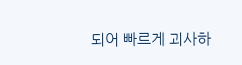되어 빠르게 괴사하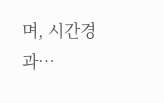며, 시간경과…